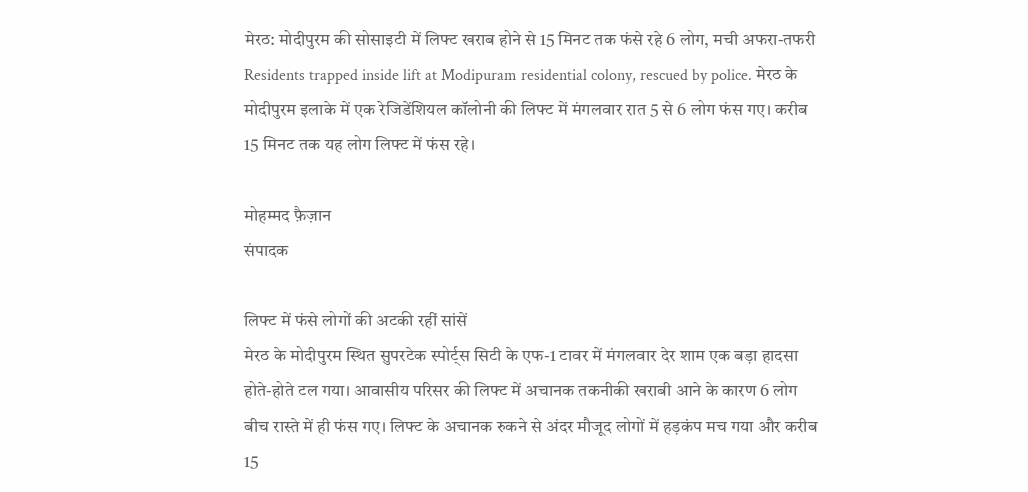मेरठ: मोदीपुरम की सोसाइटी में लिफ्ट खराब होने से 15 मिनट तक फंसे रहे 6 लोग, मची अफरा-तफरी
Residents trapped inside lift at Modipuram residential colony, rescued by police. मेरठ के मोदीपुरम इलाके में एक रेजिडेंशियल कॉलोनी की लिफ्ट में मंगलवार रात 5 से 6 लोग फंस गए। करीब 15 मिनट तक यह लोग लिफ्ट में फंस रहे।

मोहम्मद फ़ैज़ान
संपादक

लिफ्ट में फंसे लोगों की अटकी रहीं सांसें
मेरठ के मोदीपुरम स्थित सुपरटेक स्पोर्ट्स सिटी के एफ-1 टावर में मंगलवार देर शाम एक बड़ा हादसा होते-होते टल गया। आवासीय परिसर की लिफ्ट में अचानक तकनीकी खराबी आने के कारण 6 लोग बीच रास्ते में ही फंस गए। लिफ्ट के अचानक रुकने से अंदर मौजूद लोगों में हड़कंप मच गया और करीब 15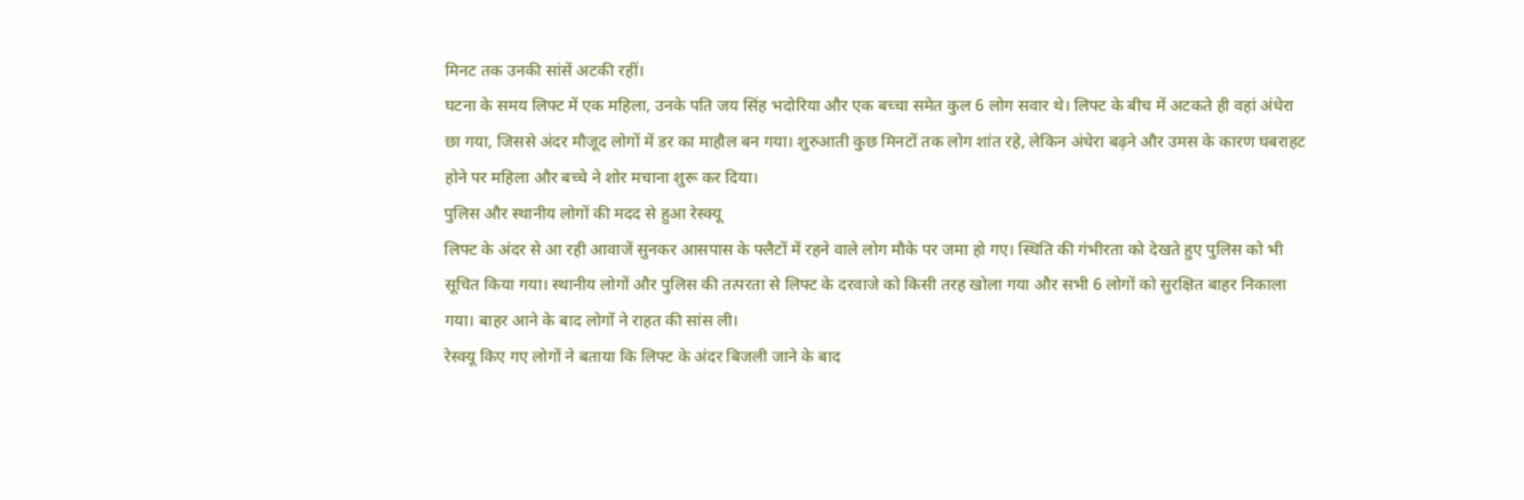मिनट तक उनकी सांसें अटकी रहीं।
घटना के समय लिफ्ट में एक महिला, उनके पति जय सिंह भदोरिया और एक बच्चा समेत कुल 6 लोग सवार थे। लिफ्ट के बीच में अटकते ही वहां अंधेरा छा गया, जिससे अंदर मौजूद लोगों में डर का माहौल बन गया। शुरुआती कुछ मिनटों तक लोग शांत रहे, लेकिन अंधेरा बढ़ने और उमस के कारण घबराहट होने पर महिला और बच्चे ने शोर मचाना शुरू कर दिया।
पुलिस और स्थानीय लोगों की मदद से हुआ रेस्क्यू
लिफ्ट के अंदर से आ रही आवाजें सुनकर आसपास के फ्लैटों में रहने वाले लोग मौके पर जमा हो गए। स्थिति की गंभीरता को देखते हुए पुलिस को भी सूचित किया गया। स्थानीय लोगों और पुलिस की तत्परता से लिफ्ट के दरवाजे को किसी तरह खोला गया और सभी 6 लोगों को सुरक्षित बाहर निकाला गया। बाहर आने के बाद लोगों ने राहत की सांस ली।
रेस्क्यू किए गए लोगों ने बताया कि लिफ्ट के अंदर बिजली जाने के बाद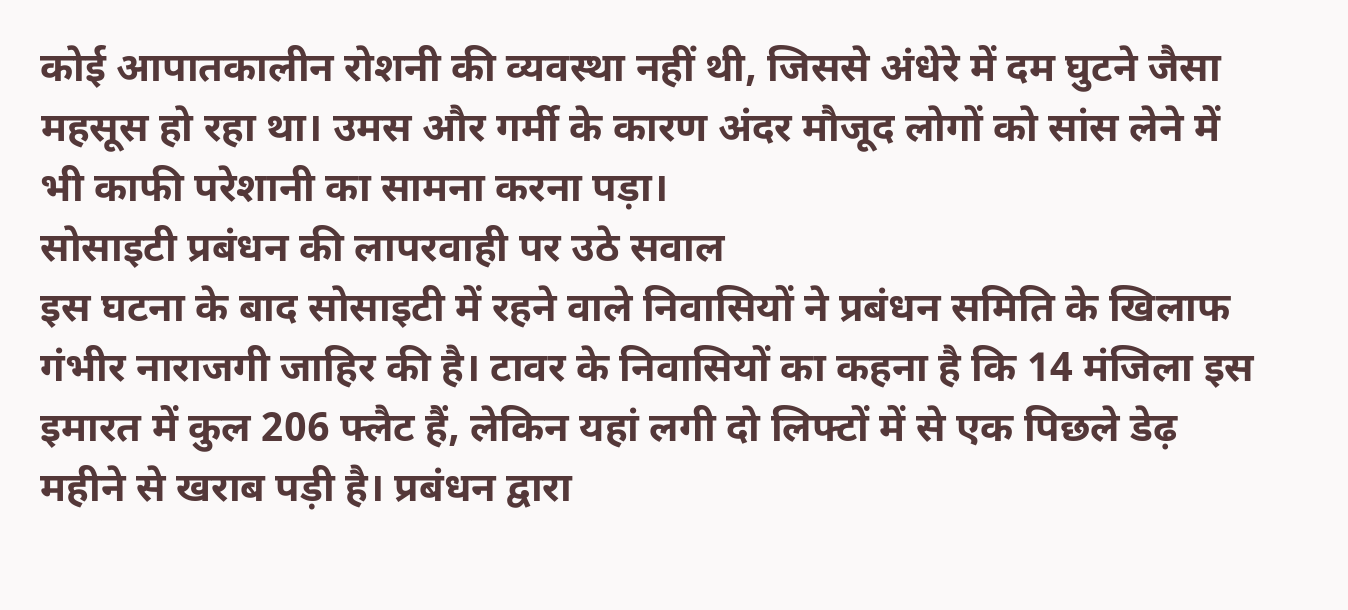कोई आपातकालीन रोशनी की व्यवस्था नहीं थी, जिससे अंधेरे में दम घुटने जैसा महसूस हो रहा था। उमस और गर्मी के कारण अंदर मौजूद लोगों को सांस लेने में भी काफी परेशानी का सामना करना पड़ा।
सोसाइटी प्रबंधन की लापरवाही पर उठे सवाल
इस घटना के बाद सोसाइटी में रहने वाले निवासियों ने प्रबंधन समिति के खिलाफ गंभीर नाराजगी जाहिर की है। टावर के निवासियों का कहना है कि 14 मंजिला इस इमारत में कुल 206 फ्लैट हैं, लेकिन यहां लगी दो लिफ्टों में से एक पिछले डेढ़ महीने से खराब पड़ी है। प्रबंधन द्वारा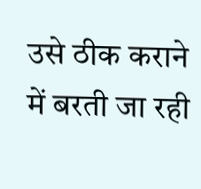उसे ठीक कराने में बरती जा रही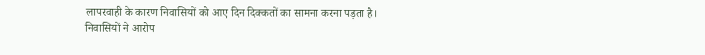लापरवाही के कारण निवासियों को आए दिन दिक्कतों का सामना करना पड़ता है।
निवासियों ने आरोप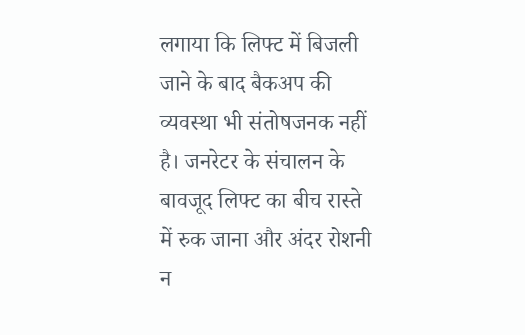लगाया कि लिफ्ट में बिजली जाने के बाद बैकअप की व्यवस्था भी संतोषजनक नहीं है। जनरेटर के संचालन के बावजूद लिफ्ट का बीच रास्ते में रुक जाना और अंदर रोशनी न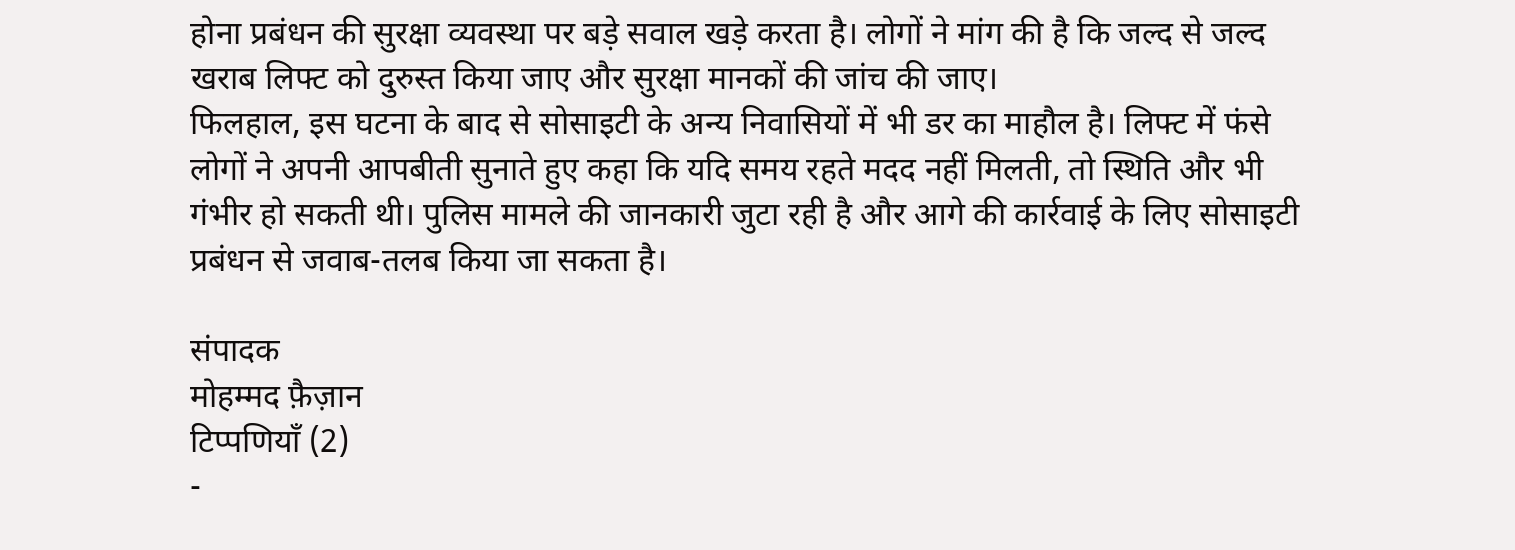होना प्रबंधन की सुरक्षा व्यवस्था पर बड़े सवाल खड़े करता है। लोगों ने मांग की है कि जल्द से जल्द खराब लिफ्ट को दुरुस्त किया जाए और सुरक्षा मानकों की जांच की जाए।
फिलहाल, इस घटना के बाद से सोसाइटी के अन्य निवासियों में भी डर का माहौल है। लिफ्ट में फंसे लोगों ने अपनी आपबीती सुनाते हुए कहा कि यदि समय रहते मदद नहीं मिलती, तो स्थिति और भी गंभीर हो सकती थी। पुलिस मामले की जानकारी जुटा रही है और आगे की कार्रवाई के लिए सोसाइटी प्रबंधन से जवाब-तलब किया जा सकता है।

संपादक
मोहम्मद फ़ैज़ान
टिप्पणियाँ (2)
-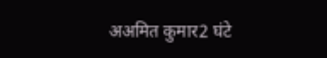अअमित कुमार2 घंटे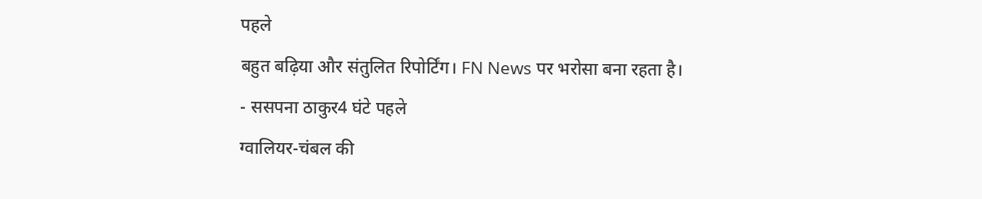पहले
बहुत बढ़िया और संतुलित रिपोर्टिंग। FN News पर भरोसा बना रहता है।
- ससपना ठाकुर4 घंटे पहले
ग्वालियर-चंबल की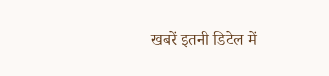खबरें इतनी डिटेल में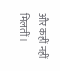और कहीं नहीं मिलतीं।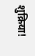शुक्रिया!